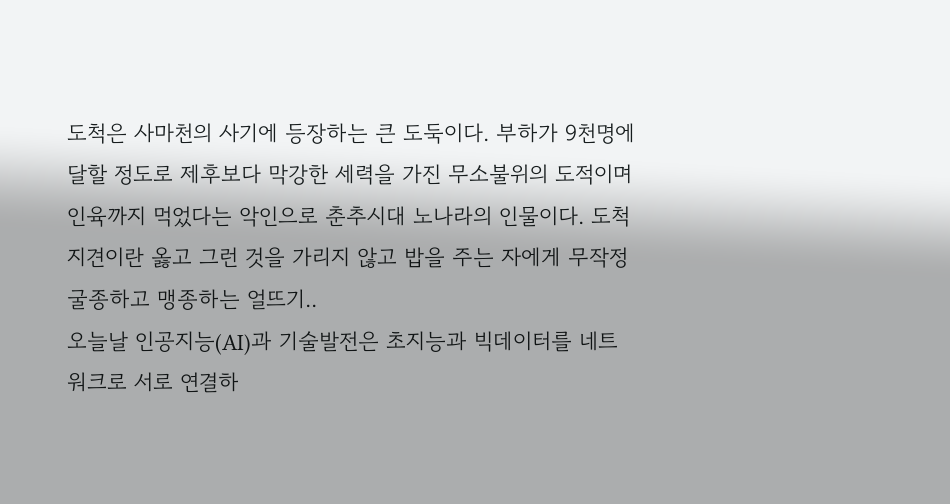도척은 사마천의 사기에 등장하는 큰 도둑이다. 부하가 9천명에 달할 정도로 제후보다 막강한 세력을 가진 무소불위의 도적이며 인육까지 먹었다는 악인으로 춘추시대 노나라의 인물이다. 도척지견이란 옳고 그런 것을 가리지 않고 밥을 주는 자에게 무작정 굴종하고 맹종하는 얼뜨기..
오늘날 인공지능(AI)과 기술발전은 초지능과 빅데이터를 네트워크로 서로 연결하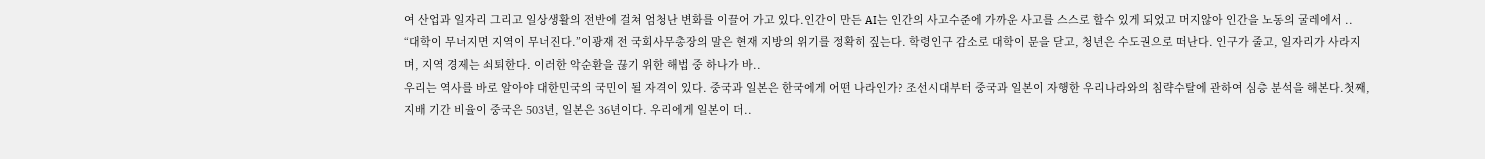여 산업과 일자리 그리고 일상생활의 전반에 걸쳐 엄청난 변화를 이끌어 가고 있다.인간이 만든 AI는 인간의 사고수준에 가까운 사고를 스스로 할수 있게 되었고 머지않아 인간을 노동의 굴레에서 ..
“대학이 무너지면 지역이 무너진다.”이광재 전 국회사무총장의 말은 현재 지방의 위기를 정확히 짚는다. 학령인구 감소로 대학이 문을 닫고, 청년은 수도권으로 떠난다. 인구가 줄고, 일자리가 사라지며, 지역 경제는 쇠퇴한다. 이러한 악순환을 끊기 위한 해법 중 하나가 바..
우리는 역사를 바로 알아야 대한민국의 국민이 될 자격이 있다. 중국과 일본은 한국에게 어떤 나라인가? 조선시대부터 중국과 일본이 자행한 우리나라와의 침략수탈에 관하여 심층 분석을 해본다.첫째, 지배 기간 비율이 중국은 503년, 일본은 36년이다. 우리에게 일본이 더..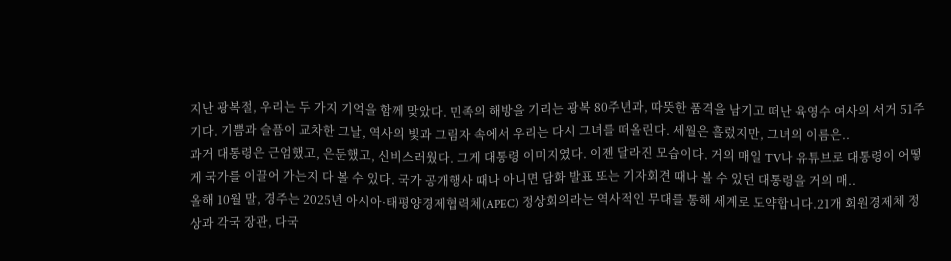지난 광복절, 우리는 두 가지 기억을 함께 맞았다. 민족의 해방을 기리는 광복 80주년과, 따뜻한 품격을 남기고 떠난 육영수 여사의 서거 51주기다. 기쁨과 슬픔이 교차한 그날, 역사의 빛과 그림자 속에서 우리는 다시 그녀를 떠올린다. 세월은 흘렀지만, 그녀의 이름은..
과거 대통령은 근엄했고, 은둔했고, 신비스러웠다. 그게 대통령 이미지였다. 이젠 달라진 모습이다. 거의 매일 TV나 유튜브로 대통령이 어떻게 국가를 이끌어 가는지 다 볼 수 있다. 국가 공개행사 때나 아니면 담화 발표 또는 기자회견 때나 볼 수 있던 대통령을 거의 매..
올해 10월 말, 경주는 2025년 아시아·태평양경제협력체(APEC) 정상회의라는 역사적인 무대를 통해 세계로 도약합니다.21개 회원경제체 정상과 각국 장관, 다국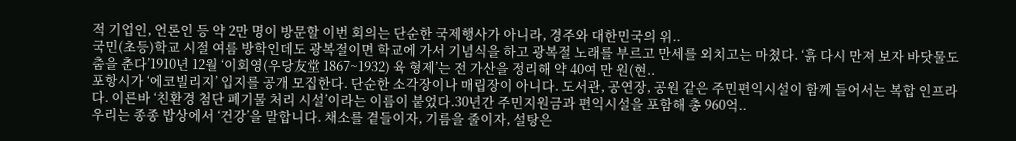적 기업인, 언론인 등 약 2만 명이 방문할 이번 회의는 단순한 국제행사가 아니라, 경주와 대한민국의 위..
국민(초등)학교 시절 여름 방학인데도 광복절이면 학교에 가서 기념식을 하고 광복절 노래를 부르고 만세를 외치고는 마쳤다. ‘흙 다시 만져 보자 바닷물도 춤을 춘다’1910년 12월 ‘이회영(우당友堂 1867~1932) 육 형제’는 전 가산을 정리해 약 40여 만 원(현..
포항시가 ‘에코빌리지’ 입지를 공개 모집한다. 단순한 소각장이나 매립장이 아니다. 도서관, 공연장, 공원 같은 주민편익시설이 함께 들어서는 복합 인프라다. 이른바 ‘친환경 첨단 폐기물 처리 시설’이라는 이름이 붙었다.30년간 주민지원금과 편익시설을 포함해 총 960억..
우리는 종종 밥상에서 ‘건강’을 말합니다. 채소를 곁들이자, 기름을 줄이자, 설탕은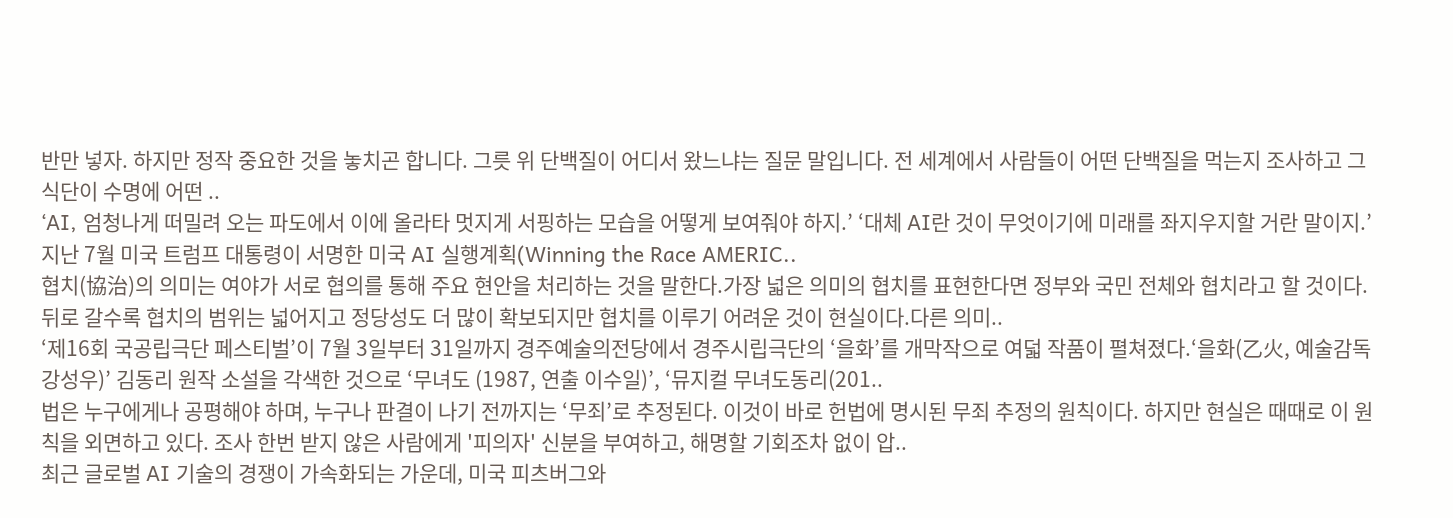반만 넣자. 하지만 정작 중요한 것을 놓치곤 합니다. 그릇 위 단백질이 어디서 왔느냐는 질문 말입니다. 전 세계에서 사람들이 어떤 단백질을 먹는지 조사하고 그 식단이 수명에 어떤 ..
‘AI, 엄청나게 떠밀려 오는 파도에서 이에 올라타 멋지게 서핑하는 모습을 어떻게 보여줘야 하지.’ ‘대체 AI란 것이 무엇이기에 미래를 좌지우지할 거란 말이지.’ 지난 7월 미국 트럼프 대통령이 서명한 미국 AI 실행계획(Winning the Race AMERIC..
협치(協治)의 의미는 여야가 서로 협의를 통해 주요 현안을 처리하는 것을 말한다.가장 넓은 의미의 협치를 표현한다면 정부와 국민 전체와 협치라고 할 것이다. 뒤로 갈수록 협치의 범위는 넓어지고 정당성도 더 많이 확보되지만 협치를 이루기 어려운 것이 현실이다.다른 의미..
‘제16회 국공립극단 페스티벌’이 7월 3일부터 31일까지 경주예술의전당에서 경주시립극단의 ‘을화’를 개막작으로 여덟 작품이 펼쳐졌다.‘을화(乙火, 예술감독 강성우)’ 김동리 원작 소설을 각색한 것으로 ‘무녀도 (1987, 연출 이수일)’, ‘뮤지컬 무녀도동리(201..
법은 누구에게나 공평해야 하며, 누구나 판결이 나기 전까지는 ‘무죄’로 추정된다. 이것이 바로 헌법에 명시된 무죄 추정의 원칙이다. 하지만 현실은 때때로 이 원칙을 외면하고 있다. 조사 한번 받지 않은 사람에게 '피의자' 신분을 부여하고, 해명할 기회조차 없이 압..
최근 글로벌 AI 기술의 경쟁이 가속화되는 가운데, 미국 피츠버그와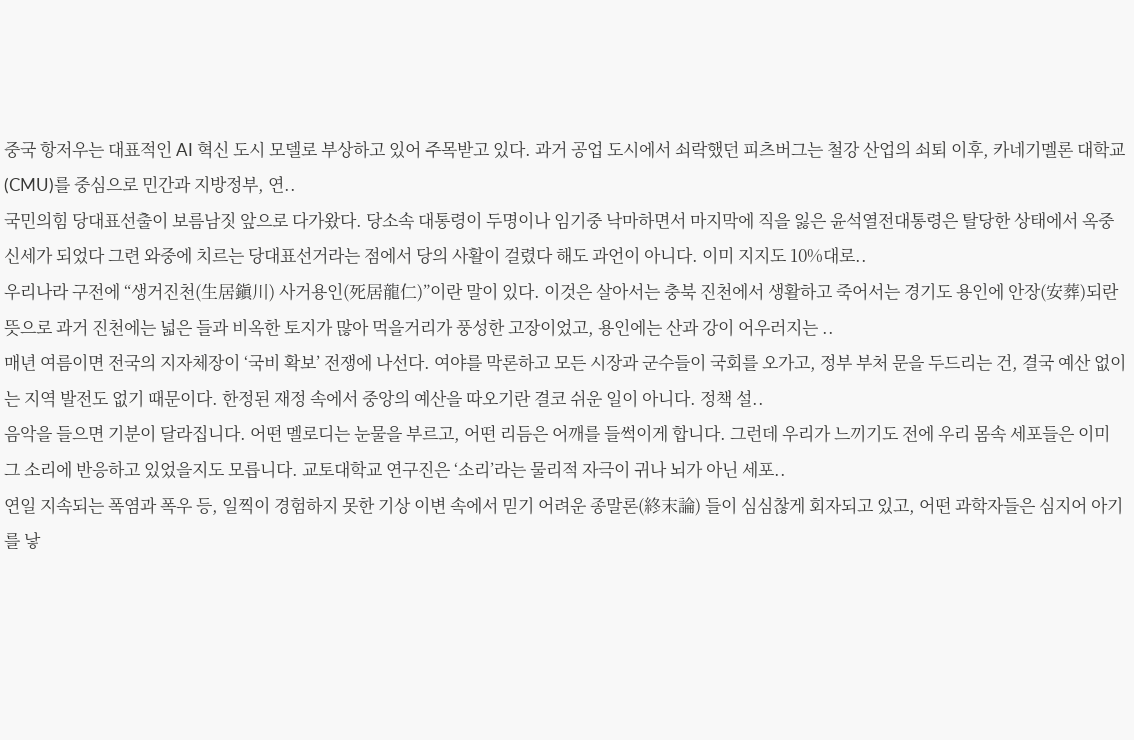중국 항저우는 대표적인 AI 혁신 도시 모델로 부상하고 있어 주목받고 있다. 과거 공업 도시에서 쇠락했던 피츠버그는 철강 산업의 쇠퇴 이후, 카네기멜론 대학교(CMU)를 중심으로 민간과 지방정부, 연..
국민의힘 당대표선출이 보름남짓 앞으로 다가왔다. 당소속 대통령이 두명이나 임기중 낙마하면서 마지막에 직을 잃은 윤석열전대통령은 탈당한 상태에서 옥중신세가 되었다 그련 와중에 치르는 당대표선거라는 점에서 당의 사활이 걸렸다 해도 과언이 아니다. 이미 지지도 10%대로..
우리나라 구전에 “생거진천(生居鎭川) 사거용인(死居龍仁)”이란 말이 있다. 이것은 살아서는 충북 진천에서 생활하고 죽어서는 경기도 용인에 안장(安葬)되란 뜻으로 과거 진천에는 넓은 들과 비옥한 토지가 많아 먹을거리가 풍성한 고장이었고, 용인에는 산과 강이 어우러지는 ..
매년 여름이면 전국의 지자체장이 ‘국비 확보’ 전쟁에 나선다. 여야를 막론하고 모든 시장과 군수들이 국회를 오가고, 정부 부처 문을 두드리는 건, 결국 예산 없이는 지역 발전도 없기 때문이다. 한정된 재정 속에서 중앙의 예산을 따오기란 결코 쉬운 일이 아니다. 정책 설..
음악을 들으면 기분이 달라집니다. 어떤 멜로디는 눈물을 부르고, 어떤 리듬은 어깨를 들썩이게 합니다. 그런데 우리가 느끼기도 전에 우리 몸속 세포들은 이미 그 소리에 반응하고 있었을지도 모릅니다. 교토대학교 연구진은 ‘소리’라는 물리적 자극이 귀나 뇌가 아닌 세포..
연일 지속되는 폭염과 폭우 등, 일찍이 경험하지 못한 기상 이변 속에서 믿기 어려운 종말론(終末論) 들이 심심찮게 회자되고 있고, 어떤 과학자들은 심지어 아기를 낳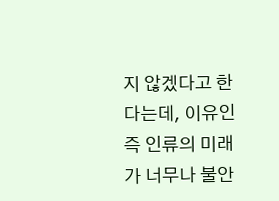지 않겠다고 한다는데, 이유인즉 인류의 미래가 너무나 불안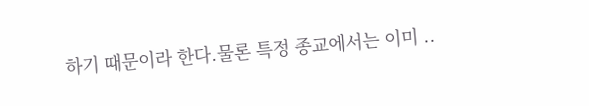하기 때문이라 한다.물론 특정 종교에서는 이미 ..